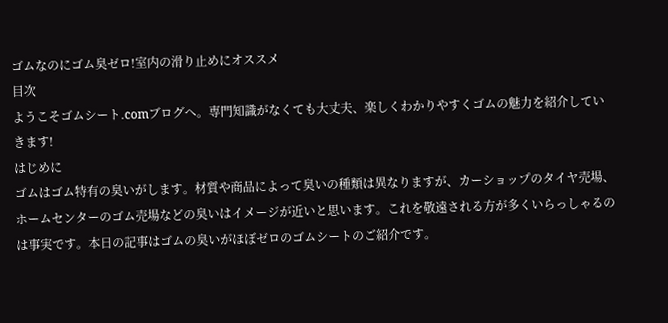ゴムなのにゴム臭ゼロ!室内の滑り止めにオススメ
目次
ようこそゴムシート.comブログへ。専門知識がなくても大丈夫、楽しくわかりやすくゴムの魅力を紹介していきます!
はじめに
ゴムはゴム特有の臭いがします。材質や商品によって臭いの種類は異なりますが、カーショップのタイヤ売場、ホームセンターのゴム売場などの臭いはイメージが近いと思います。これを敬遠される方が多くいらっしゃるのは事実です。本日の記事はゴムの臭いがほぼゼロのゴムシートのご紹介です。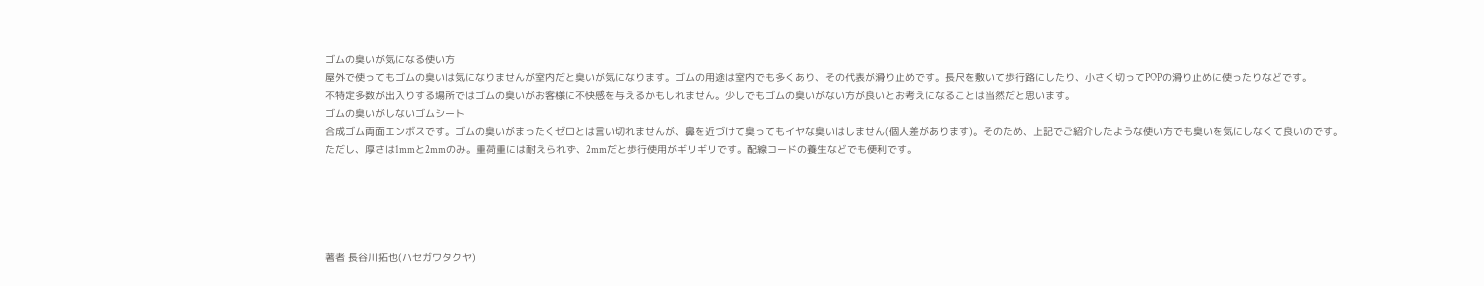ゴムの臭いが気になる使い方
屋外で使ってもゴムの臭いは気になりませんが室内だと臭いが気になります。ゴムの用途は室内でも多くあり、その代表が滑り止めです。長尺を敷いて歩行路にしたり、小さく切ってPOPの滑り止めに使ったりなどです。
不特定多数が出入りする場所ではゴムの臭いがお客様に不快感を与えるかもしれません。少しでもゴムの臭いがない方が良いとお考えになることは当然だと思います。
ゴムの臭いがしないゴムシート
合成ゴム両面エンボスです。ゴムの臭いがまったくゼロとは言い切れませんが、鼻を近づけて臭ってもイヤな臭いはしません(個人差があります)。そのため、上記でご紹介したような使い方でも臭いを気にしなくて良いのです。
ただし、厚さは1mmと2mmのみ。重荷重には耐えられず、2mmだと歩行使用がギリギリです。配線コードの養生などでも便利です。





著者 長谷川拓也(ハセガワタクヤ)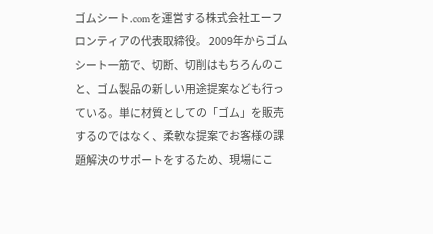ゴムシート.comを運営する株式会社エーフロンティアの代表取締役。 2009年からゴムシート一筋で、切断、切削はもちろんのこと、ゴム製品の新しい用途提案なども行っている。単に材質としての「ゴム」を販売するのではなく、柔軟な提案でお客様の課題解決のサポートをするため、現場にこ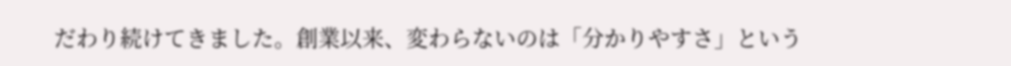だわり続けてきました。創業以来、変わらないのは「分かりやすさ」という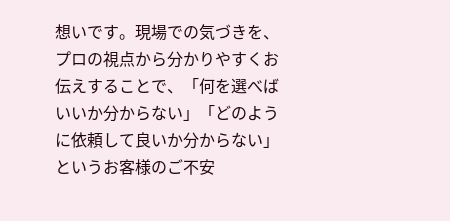想いです。現場での気づきを、プロの視点から分かりやすくお伝えすることで、「何を選べばいいか分からない」「どのように依頼して良いか分からない」というお客様のご不安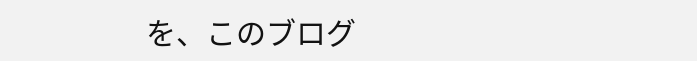を、このブログ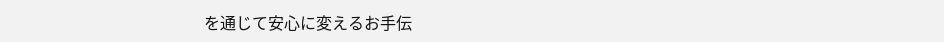を通じて安心に変えるお手伝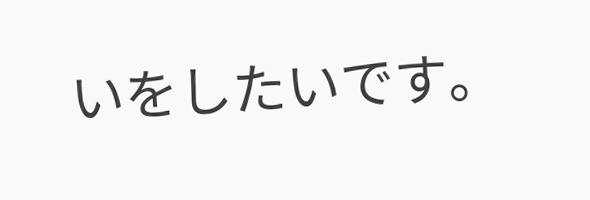いをしたいです。